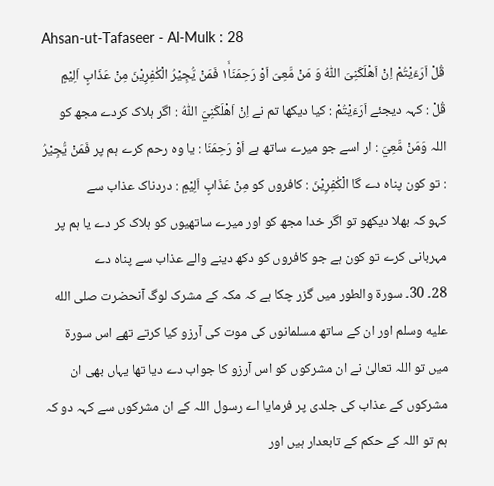Ahsan-ut-Tafaseer - Al-Mulk : 28
قُلْ اَرَءَیْتُمْ اِنْ اَهْلَكَنِیَ اللّٰهُ وَ مَنْ مَّعِیَ اَوْ رَحِمَنَا١ۙ فَمَنْ یُّجِیْرُ الْكٰفِرِیْنَ مِنْ عَذَابٍ اَلِیْمٍ
قُلْ : کہہ دیجئے اَرَءَيْتُمْ : کیا دیکھا تم نے اِنْ اَهْلَكَنِيَ اللّٰهُ : اگر ہلاک کردے مجھ کو اللہ وَمَنْ مَّعِيَ : ار اسے جو میرے ساتھ ہے اَوْ رَحِمَنَا : یا وہ رحم کرے ہم پر فَمَنْ يُّجِيْرُ : تو کون پناہ دے گا الْكٰفِرِيْنَ : کافروں کو مِنْ عَذَابٍ اَلِيْمٍ : دردناک عذاب سے
کہو کہ بھلا دیکھو تو اگر خدا مجھ کو اور میرے ساتھیوں کو ہلاک کر دے یا ہم پر مہربانی کرے تو کون ہے جو کافروں کو دکھ دینے والے عذاب سے پناہ دے
28۔ 30۔ سورة والطور میں گزر چکا ہے کہ مکہ کے مشرک لوگ آنحضرت صلى الله عليه وسلم اور ان کے ساتھ مسلمانوں کی موت کی آرزو کیا کرتے تھے اس سورة میں تو اللہ تعالیٰ نے ان مشرکوں کو اس آرزو کا جواب دے دیا تھا یہاں بھی ان مشرکوں کے عذاب کی جلدی پر فرمایا اے رسول اللہ کے ان مشرکوں سے کہہ دو کہ ہم تو اللہ کے حکم کے تابعدار ہیں اور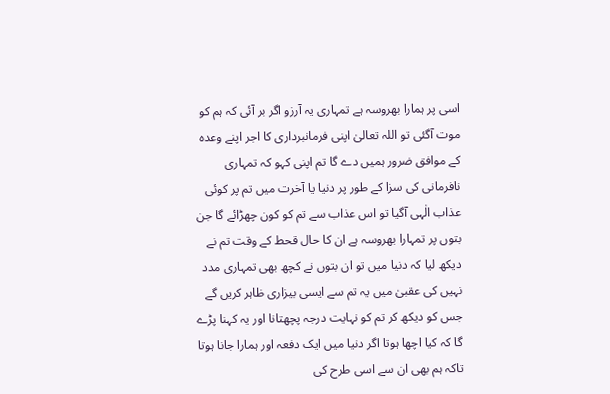اسی پر ہمارا بھروسہ ہے تمہاری یہ آرزو اگر بر آئی کہ ہم کو موت آگئی تو اللہ تعالیٰ اپنی فرمانبرداری کا اجر اپنے وعدہ کے موافق ضرور ہمیں دے گا تم اپنی کہو کہ تمہاری نافرمانی کی سزا کے طور پر دنیا یا آخرت میں تم پر کوئی عذاب الٰہی آگیا تو اس عذاب سے تم کو کون چھڑائے گا جن بتوں پر تمہارا بھروسہ ہے ان کا حال قحط کے وقت تم نے دیکھ لیا کہ دنیا میں تو ان بتوں نے کچھ بھی تمہاری مدد نہیں کی عقبیٰ میں یہ تم سے ایسی بیزاری ظاہر کریں گے جس کو دیکھ کر تم کو نہایت درجہ پچھتانا اور یہ کہنا پڑے گا کہ کیا اچھا ہوتا اگر دنیا میں ایک دفعہ اور ہمارا جانا ہوتا تاکہ ہم بھی ان سے اسی طرح کی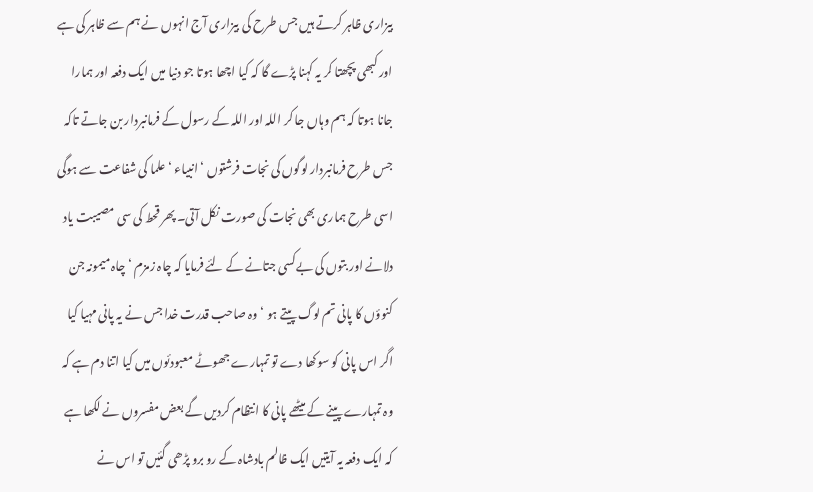بیزاری ظاہر کرتے ہیں جس طرح کی بیزاری آج انہوں نے ہم سے ظاہر کی ہے اور کبھی پچھتا کر یہ کہنا پڑے گا کہ کیا اچھا ہوتا جو دنیا میں ایک دفعہ اور ہمارا جانا ہوتا کہ ہم وہاں جا کر اللہ اور اللہ کے رسول کے فرمانبردار بن جاتے تاکہ جس طرح فرمانبردار لوگوں کی نجات فرشتوں ‘ انبیاء ‘ علما کی شفاعت سے ہوگی اسی طرح ہماری بھی نجات کی صورت نکل آتی۔ پھر قحط کی سی مصیبت یاد دلانے اور بتوں کی بےکسی جتانے کے لئے فرمایا کہ چاہ زمزم ‘ چاہ میمونہ جن کنوؤں کا پانی تم لوگ پیتے ہو ‘ وہ صاحب قدرت خدا جس نے یہ پانی مہیا کیا اگر اس پانی کو سوکھا دے تو تمہارے جھوٹے معبودئوں میں کیا اتنا دم ہے کہ وہ تمہارے پینے کے میٹھے پانی کا انتظام کردیں گے بعض مفسروں نے لکھا ہے کہ ایک دفعہ یہ آیتیں ایک ظالم بادشاہ کے رو برو پڑھی گئیں تو اس نے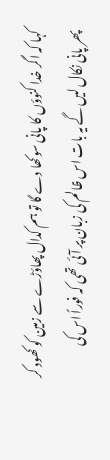کہا کہ اگر خدا کنوؤں کا پانی سوکھا دے گا تو ہم کدال پھاؤڑے سے زمین کو کھود کر پھر پانی نکال لیں گے یہ بات اس ظالم کی زبان پر آئی تھی کہ فوراً اس کی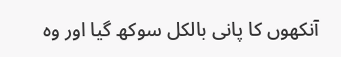آنکھوں کا پانی بالکل سوکھ گیا اور وہ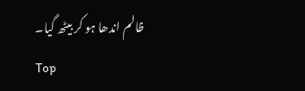ظالم اندھا ہو کر بیٹھ گیا۔
Top